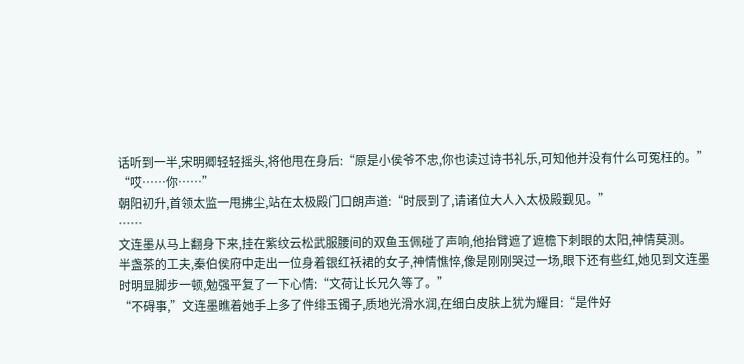话听到一半,宋明卿轻轻摇头,将他甩在身后:“原是小侯爷不忠,你也读过诗书礼乐,可知他并没有什么可冤枉的。”
“哎……你……”
朝阳初升,首领太监一甩拂尘,站在太极殿门口朗声道:“时辰到了,请诸位大人入太极殿觐见。”
……
文连墨从马上翻身下来,挂在紫纹云松武服腰间的双鱼玉佩碰了声响,他抬臂遮了遮檐下刺眼的太阳,神情莫测。
半盏茶的工夫,秦伯侯府中走出一位身着银红袄裙的女子,神情憔悴,像是刚刚哭过一场,眼下还有些红,她见到文连墨时明显脚步一顿,勉强平复了一下心情:“文荷让长兄久等了。”
“不碍事,”文连墨瞧着她手上多了件绯玉镯子,质地光滑水润,在细白皮肤上犹为耀目:“是件好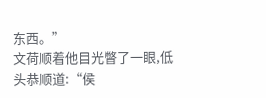东西。”
文荷顺着他目光瞥了一眼,低头恭顺道:“侯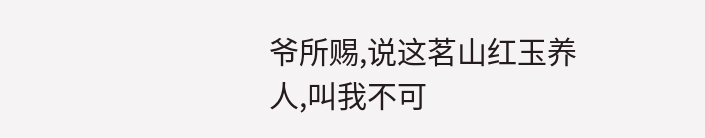爷所赐,说这茗山红玉养人,叫我不可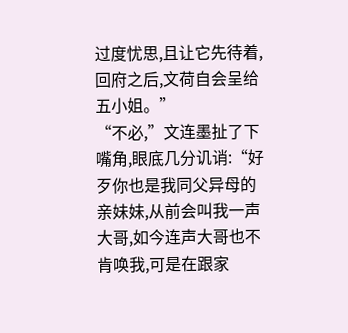过度忧思,且让它先待着,回府之后,文荷自会呈给五小姐。”
“不必,”文连墨扯了下嘴角,眼底几分讥诮:“好歹你也是我同父异母的亲妹妹,从前会叫我一声大哥,如今连声大哥也不肯唤我,可是在跟家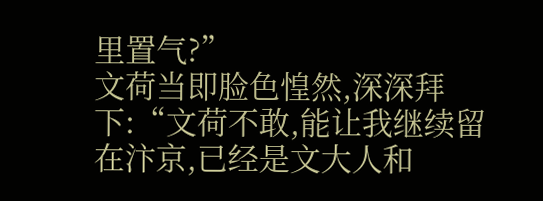里置气?”
文荷当即脸色惶然,深深拜下:“文荷不敢,能让我继续留在汴京,已经是文大人和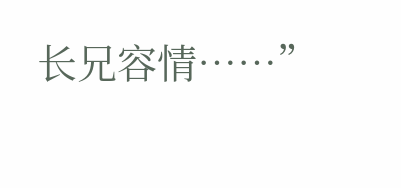长兄容情……”